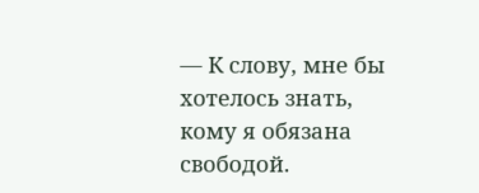— К слову, мне бы хотелось знать, кому я обязана свободой.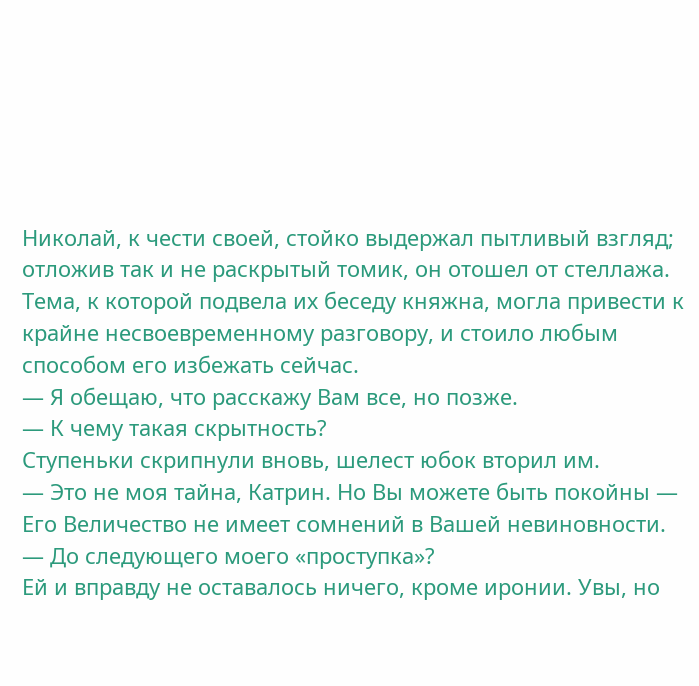Николай, к чести своей, стойко выдержал пытливый взгляд; отложив так и не раскрытый томик, он отошел от стеллажа. Тема, к которой подвела их беседу княжна, могла привести к крайне несвоевременному разговору, и стоило любым способом его избежать сейчас.
— Я обещаю, что расскажу Вам все, но позже.
— К чему такая скрытность?
Ступеньки скрипнули вновь, шелест юбок вторил им.
— Это не моя тайна, Катрин. Но Вы можете быть покойны — Его Величество не имеет сомнений в Вашей невиновности.
— До следующего моего «проступка»?
Ей и вправду не оставалось ничего, кроме иронии. Увы, но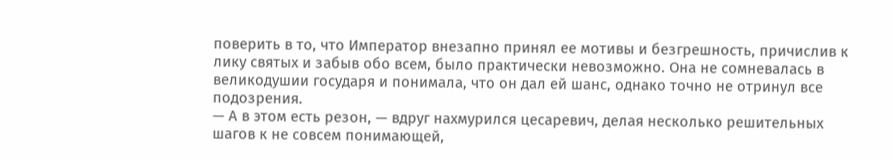поверить в то, что Император внезапно принял ее мотивы и безгрешность, причислив к лику святых и забыв обо всем, было практически невозможно. Она не сомневалась в великодушии государя и понимала, что он дал ей шанс, однако точно не отринул все подозрения.
— А в этом есть резон, — вдруг нахмурился цесаревич, делая несколько решительных шагов к не совсем понимающей,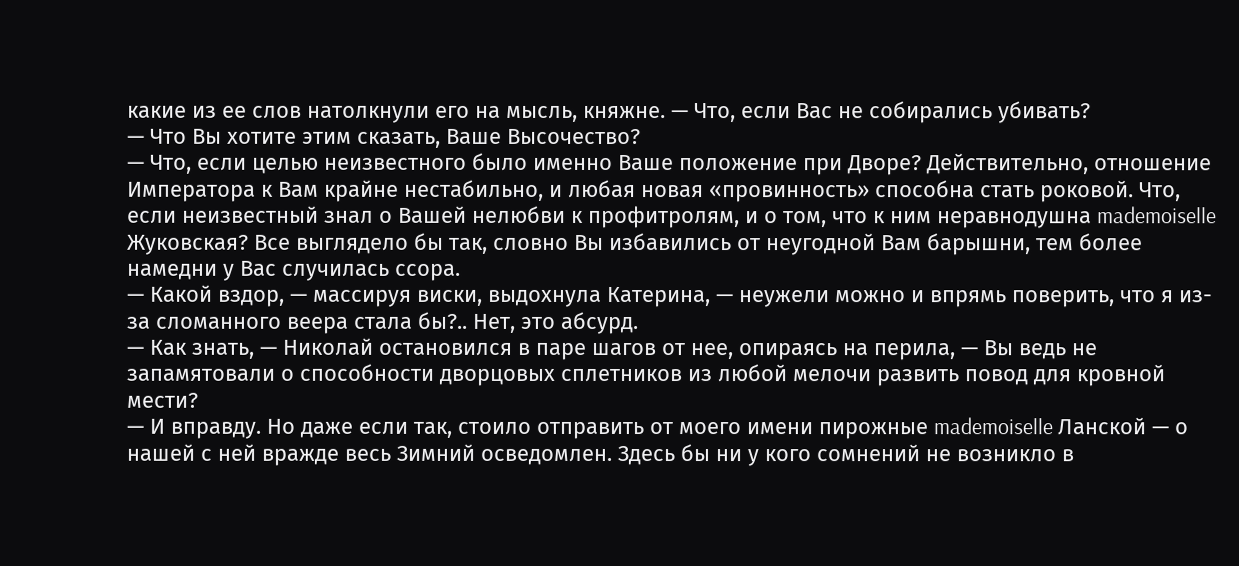какие из ее слов натолкнули его на мысль, княжне. — Что, если Вас не собирались убивать?
— Что Вы хотите этим сказать, Ваше Высочество?
— Что, если целью неизвестного было именно Ваше положение при Дворе? Действительно, отношение Императора к Вам крайне нестабильно, и любая новая «провинность» способна стать роковой. Что, если неизвестный знал о Вашей нелюбви к профитролям, и о том, что к ним неравнодушна mademoiselle Жуковская? Все выглядело бы так, словно Вы избавились от неугодной Вам барышни, тем более намедни у Вас случилась ссора.
— Какой вздор, — массируя виски, выдохнула Катерина, — неужели можно и впрямь поверить, что я из-за сломанного веера стала бы?.. Нет, это абсурд.
— Как знать, — Николай остановился в паре шагов от нее, опираясь на перила, — Вы ведь не запамятовали о способности дворцовых сплетников из любой мелочи развить повод для кровной мести?
— И вправду. Но даже если так, стоило отправить от моего имени пирожные mademoiselle Ланской — о нашей с ней вражде весь Зимний осведомлен. Здесь бы ни у кого сомнений не возникло в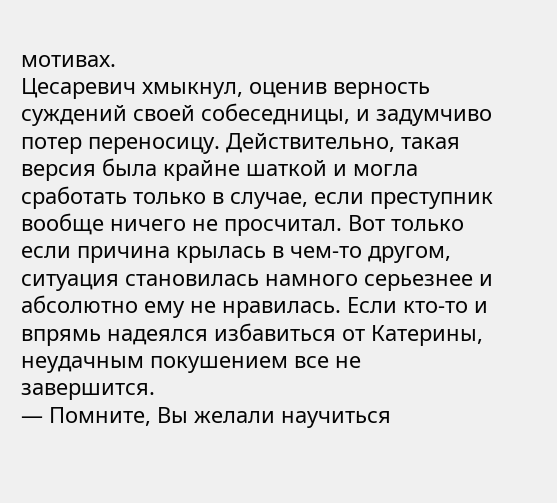мотивах.
Цесаревич хмыкнул, оценив верность суждений своей собеседницы, и задумчиво потер переносицу. Действительно, такая версия была крайне шаткой и могла сработать только в случае, если преступник вообще ничего не просчитал. Вот только если причина крылась в чем-то другом, ситуация становилась намного серьезнее и абсолютно ему не нравилась. Если кто-то и впрямь надеялся избавиться от Катерины, неудачным покушением все не завершится.
— Помните, Вы желали научиться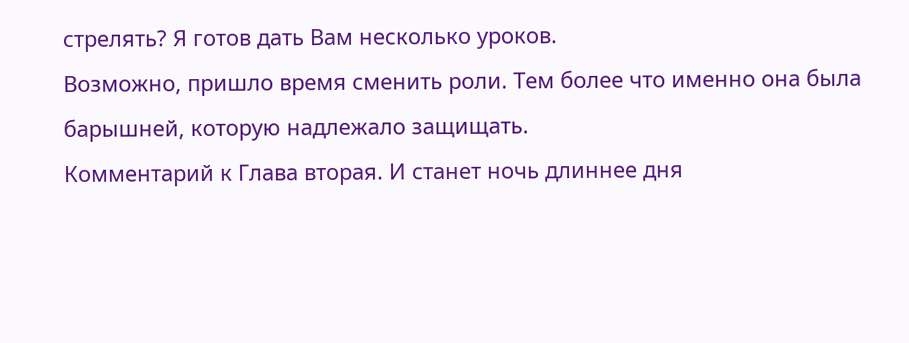стрелять? Я готов дать Вам несколько уроков.
Возможно, пришло время сменить роли. Тем более что именно она была барышней, которую надлежало защищать.
Комментарий к Глава вторая. И станет ночь длиннее дня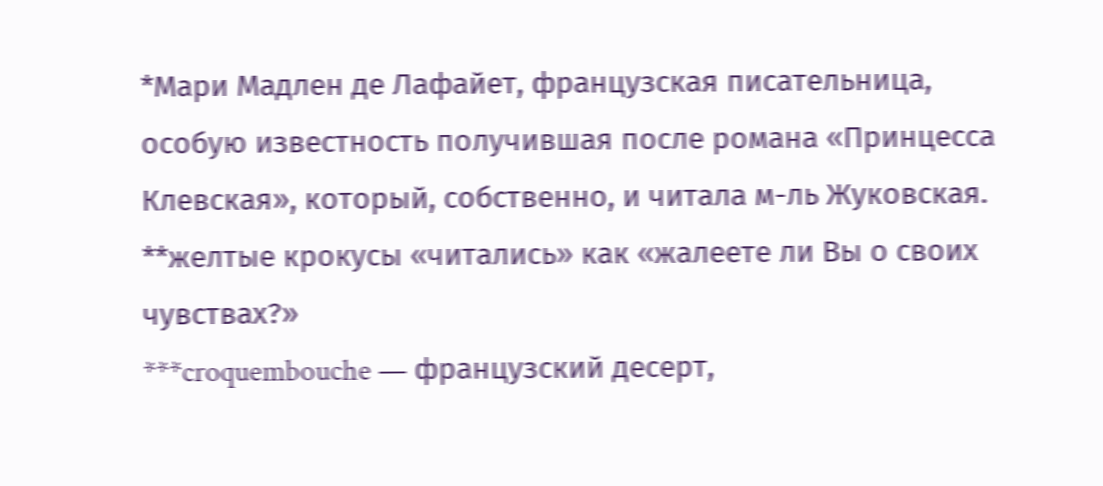*Мари Мадлен де Лафайет, французская писательница, особую известность получившая после романа «Принцесса Клевская», который, собственно, и читала м-ль Жуковская.
**желтые крокусы «читались» как «жалеете ли Вы о своих чувствах?»
***croquembouche — французский десерт,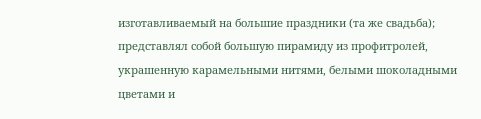изготавливаемый на большие праздники (та же свадьба); представлял собой большую пирамиду из профитролей, украшенную карамельными нитями, белыми шоколадными цветами и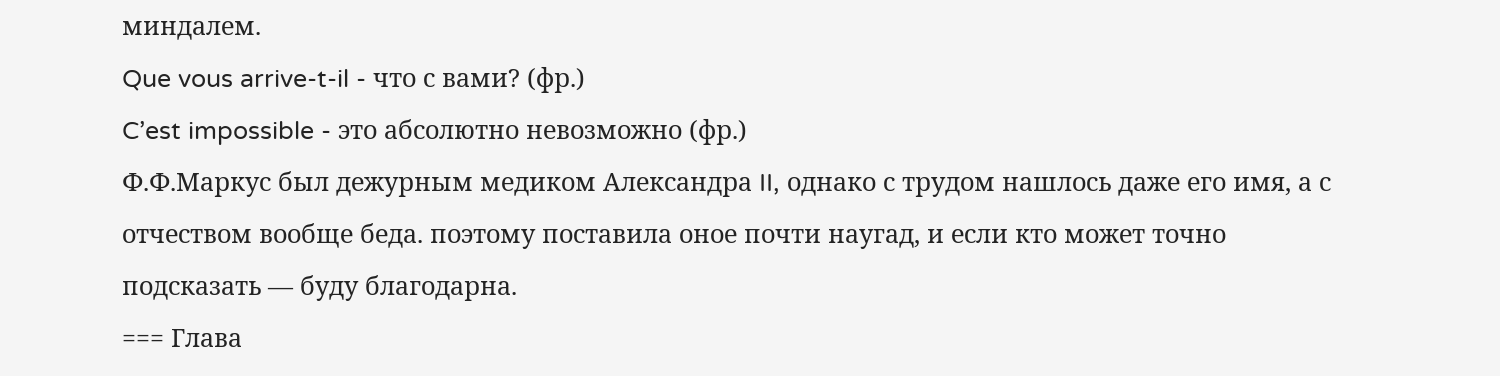миндалем.
Que vous arrive-t-il - что с вами? (фр.)
C’est impossible - это абсолютно невозможно (фр.)
Ф.Ф.Маркус был дежурным медиком Александра II, однако с трудом нашлось даже его имя, а с отчеством вообще беда. поэтому поставила оное почти наугад, и если кто может точно подсказать — буду благодарна.
=== Глава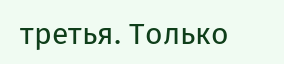третья. Только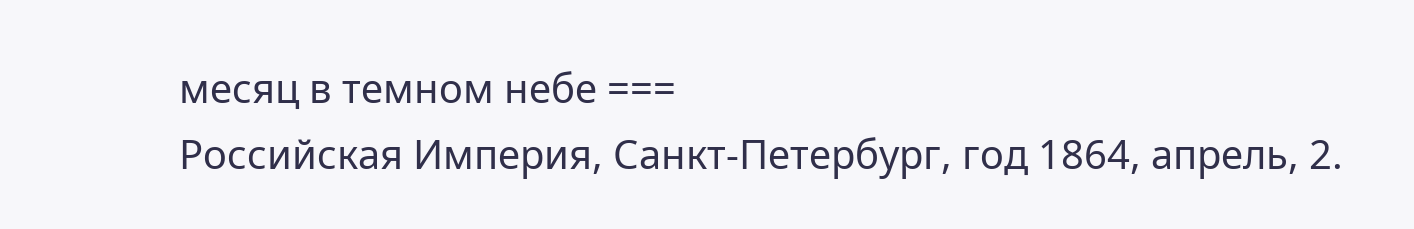месяц в темном небе ===
Российская Империя, Санкт-Петербург, год 1864, апрель, 2.